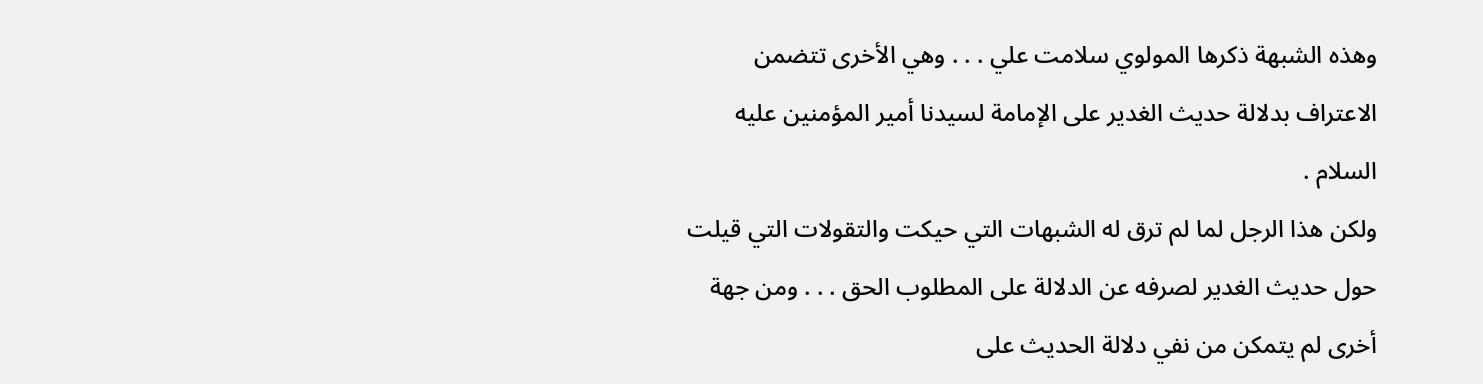وهذه الشبهة ذكرها المولوي سلامت علي . . . وهي الأخرى تتضمن
الاعتراف بدلالة حديث الغدير على الإمامة لسيدنا أمير المؤمنين عليه السلام .
ولكن هذا الرجل لما لم ترق له الشبهات التي حيكت والتقولات التي قيلت
حول حديث الغدير لصرفه عن الدلالة على المطلوب الحق . . . ومن جهة
أخرى لم يتمكن من نفي دلالة الحديث على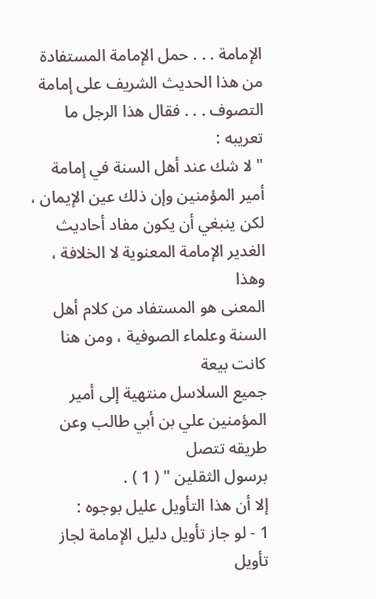الإمامة . . . حمل الإمامة المستفادة
من هذا الحديث الشريف على إمامة التصوف . . . فقال هذا الرجل ما تعريبه :
" لا شك عند أهل السنة في إمامة أمير المؤمنين وإن ذلك عين الإيمان ،
لكن ينبغي أن يكون مفاد أحاديث الغدير الإمامة المعنوية لا الخلافة ، وهذا
المعنى هو المستفاد من كلام أهل السنة وعلماء الصوفية ، ومن هنا كانت بيعة
جميع السلاسل منتهية إلى أمير المؤمنين علي بن أبي طالب وعن طريقه تتصل
برسول الثقلين " ( 1 ) .
إلا أن هذا التأويل عليل بوجوه :
1 - لو جاز تأويل دليل الإمامة لجاز تأويل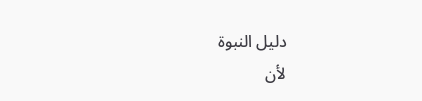دليل النبوة
لأن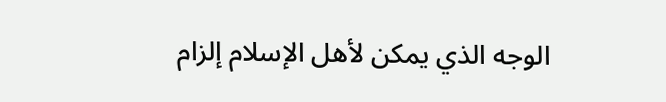الوجه الذي يمكن لأهل الإسلام إلزام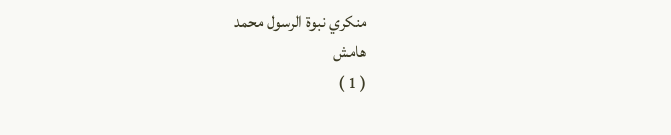منكري نبوة الرسول محمد
هامش
( 1 )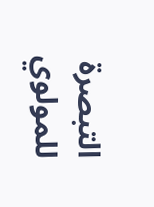التبصرة للمولوي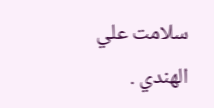سلامت علي الهندي .